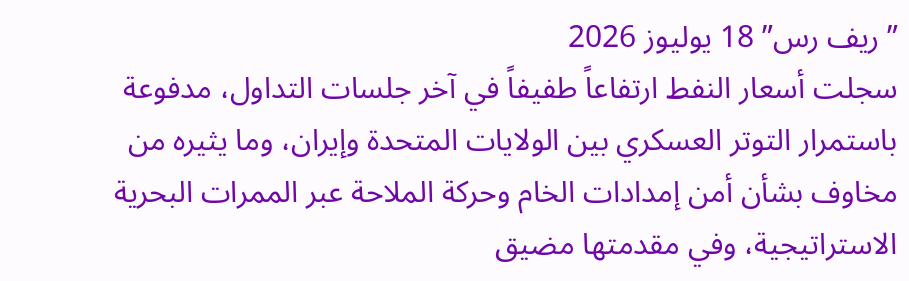” ريف رس” 18 يوليوز 2026
سجلت أسعار النفط ارتفاعاً طفيفاً في آخر جلسات التداول، مدفوعة باستمرار التوتر العسكري بين الولايات المتحدة وإيران، وما يثيره من مخاوف بشأن أمن إمدادات الخام وحركة الملاحة عبر الممرات البحرية الاستراتيجية، وفي مقدمتها مضيق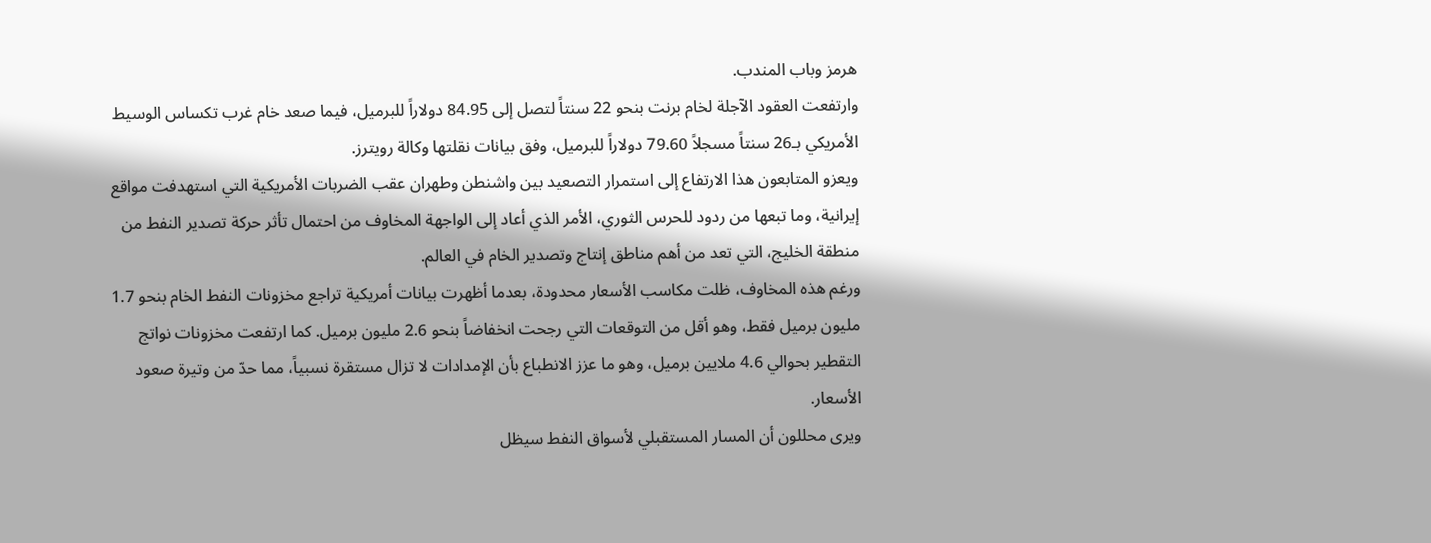هرمز وباب المندب.
وارتفعت العقود الآجلة لخام برنت بنحو 22 سنتاً لتصل إلى 84.95 دولاراً للبرميل، فيما صعد خام غرب تكساس الوسيط الأمريكي بـ26 سنتاً مسجلاً 79.60 دولاراً للبرميل، وفق بيانات نقلتها وكالة رويترز.
ويعزو المتابعون هذا الارتفاع إلى استمرار التصعيد بين واشنطن وطهران عقب الضربات الأمريكية التي استهدفت مواقع إيرانية، وما تبعها من ردود للحرس الثوري، الأمر الذي أعاد إلى الواجهة المخاوف من احتمال تأثر حركة تصدير النفط من منطقة الخليج، التي تعد من أهم مناطق إنتاج وتصدير الخام في العالم.
ورغم هذه المخاوف، ظلت مكاسب الأسعار محدودة، بعدما أظهرت بيانات أمريكية تراجع مخزونات النفط الخام بنحو 1.7 مليون برميل فقط، وهو أقل من التوقعات التي رجحت انخفاضاً بنحو 2.6 مليون برميل. كما ارتفعت مخزونات نواتج التقطير بحوالي 4.6 ملايين برميل، وهو ما عزز الانطباع بأن الإمدادات لا تزال مستقرة نسبياً، مما حدّ من وتيرة صعود الأسعار.
ويرى محللون أن المسار المستقبلي لأسواق النفط سيظل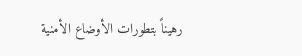رهيناً بتطورات الأوضاع الأمنية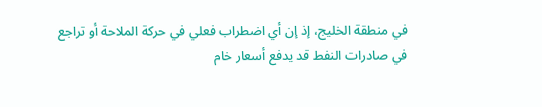في منطقة الخليج، إذ إن أي اضطراب فعلي في حركة الملاحة أو تراجع في صادرات النفط قد يدفع أسعار خام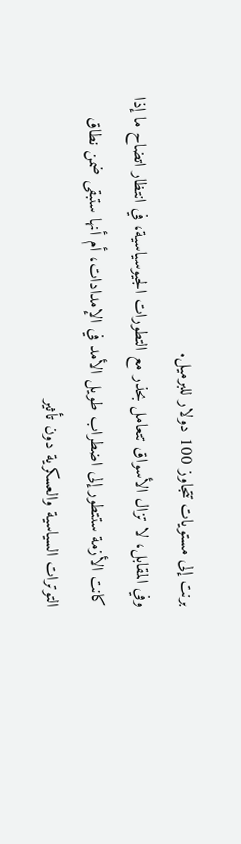برنت إلى مستويات تتجاوز 100 دولار للبرميل.
وفي المقابل، لا تزال الأسواق تتعامل بحذر مع التطورات الجيوسياسية، في انتظار اتضاح ما إذا كانت الأزمة ستتطور إلى اضطراب طويل الأمد في الإمدادات، أم أنها ستبقى ضمن نطاق التوترات السياسية والعسكرية دون تأثير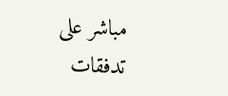مباشر على تدفقات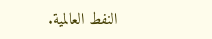النفط العالمية.